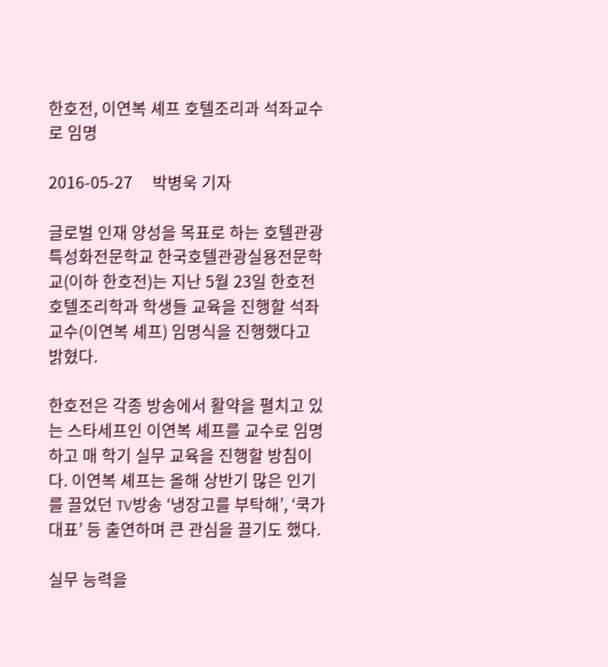한호전, 이연복 셰프 호텔조리과 석좌교수로 임명

2016-05-27     박병욱 기자

글로벌 인재 양성을 목표로 하는 호텔관광특성화전문학교 한국호텔관광실용전문학교(이하 한호전)는 지난 5월 23일 한호전 호텔조리학과 학생들 교육을 진행할 석좌교수(이연복 셰프) 임명식을 진행했다고 밝혔다.

한호전은 각종 방송에서 활약을 펼치고 있는 스타세프인 이연복 셰프를 교수로 임명하고 매 학기 실무 교육을 진행할 방침이다. 이연복 셰프는 올해 상반기 많은 인기를 끌었던 TV방송 ‘냉장고를 부탁해’, ‘쿡가대표’ 등 출연하며 큰 관심을 끌기도 했다.

실무 능력을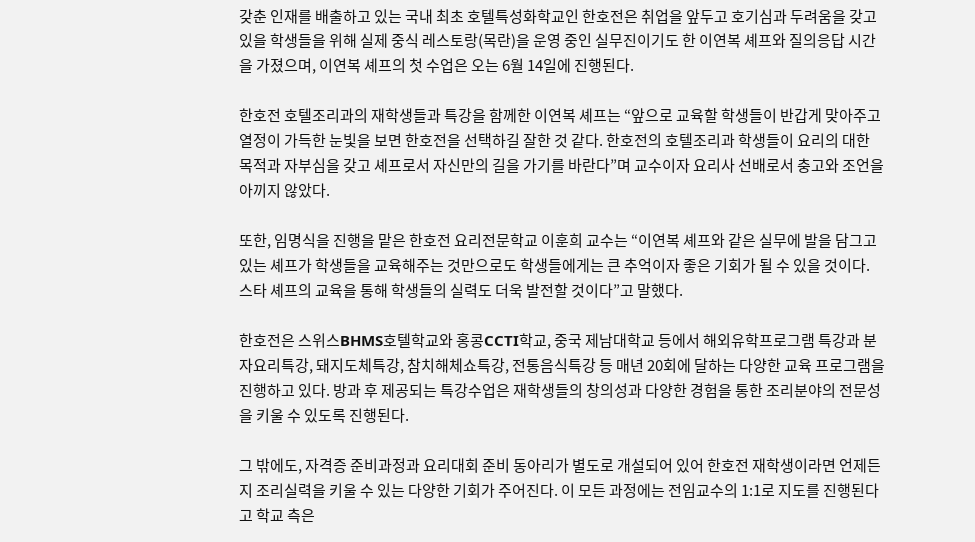갖춘 인재를 배출하고 있는 국내 최초 호텔특성화학교인 한호전은 취업을 앞두고 호기심과 두려움을 갖고 있을 학생들을 위해 실제 중식 레스토랑(목란)을 운영 중인 실무진이기도 한 이연복 셰프와 질의응답 시간을 가졌으며, 이연복 셰프의 첫 수업은 오는 6월 14일에 진행된다.

한호전 호텔조리과의 재학생들과 특강을 함께한 이연복 셰프는 “앞으로 교육할 학생들이 반갑게 맞아주고 열정이 가득한 눈빛을 보면 한호전을 선택하길 잘한 것 같다. 한호전의 호텔조리과 학생들이 요리의 대한 목적과 자부심을 갖고 셰프로서 자신만의 길을 가기를 바란다”며 교수이자 요리사 선배로서 충고와 조언을 아끼지 않았다.

또한, 임명식을 진행을 맡은 한호전 요리전문학교 이훈희 교수는 “이연복 셰프와 같은 실무에 발을 담그고 있는 셰프가 학생들을 교육해주는 것만으로도 학생들에게는 큰 추억이자 좋은 기회가 될 수 있을 것이다. 스타 셰프의 교육을 통해 학생들의 실력도 더욱 발전할 것이다”고 말했다.

한호전은 스위스BHMS호텔학교와 홍콩CCTI학교, 중국 제남대학교 등에서 해외유학프로그램 특강과 분자요리특강, 돼지도체특강, 참치해체쇼특강, 전통음식특강 등 매년 20회에 달하는 다양한 교육 프로그램을 진행하고 있다. 방과 후 제공되는 특강수업은 재학생들의 창의성과 다양한 경험을 통한 조리분야의 전문성을 키울 수 있도록 진행된다.

그 밖에도, 자격증 준비과정과 요리대회 준비 동아리가 별도로 개설되어 있어 한호전 재학생이라면 언제든지 조리실력을 키울 수 있는 다양한 기회가 주어진다. 이 모든 과정에는 전임교수의 1:1로 지도를 진행된다고 학교 측은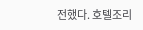전했다. 호텔조리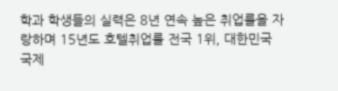학과 학생들의 실력은 8년 연속 높은 취업률을 자랑하며 15년도 호텔취업률 전국 1위, 대한민국 국제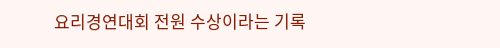요리경연대회 전원 수상이라는 기록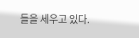들을 세우고 있다.